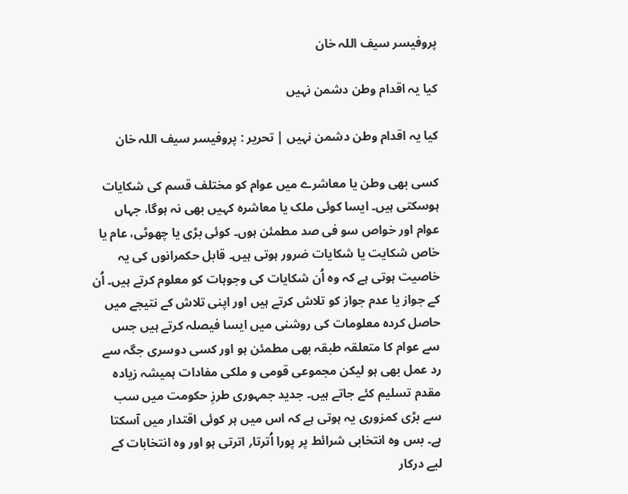پروفیسر سیف اللہ خان

کیا یہ اقدام وطن دشمن نہیں

کیا یہ اقدام وطن دشمن نہیں | تحریر : پروفیسر سیف اللہ خان

کسی بھی وطن یا معاشرے میں عوام کو مختلف قسم کی شکایات ہوسکتی ہیں۔ ایسا کوئی ملک یا معاشرہ کہیں بھی نہ ہوگا، جہاں عوام اور خواص سو فی صد مطمئن ہوں۔ کوئی بڑی یا چھوٹی، عام یا خاص شکایت یا شکایات ضرور ہوتی ہیں۔ قابل حکمرانوں کی یہ خاصیت ہوتی ہے کہ وہ اُن شکایات کی وجوہات کو معلوم کرتے ہیں۔ اُن کے جواز یا عدم جواز کو تلاش کرتے ہیں اور اپنی تلاش کے نتیجے میں حاصل کردہ معلومات کی روشنی میں ایسا فیصلہ کرتے ہیں جس سے عوام کا متعلقہ طبقہ بھی مطمئن ہو اور کسی دوسری جگہ سے رد عمل بھی ہو لیکن مجموعی قومی و ملکی مفادات ہمیشہ زیادہ مقدم تسلیم کئے جاتے ہیں۔ جدید جمہوری طرزِ حکومت میں سب سے بڑی کمزوری یہ ہوتی ہے کہ اس میں ہر کوئی اقتدار میں آسکتا ہے۔ بس وہ انتخابی شرائط پر پورا اُترتا؍ اترتی ہو اور وہ انتخابات کے لیے درکار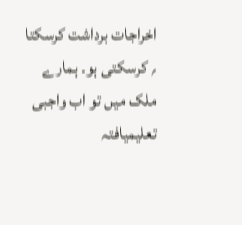اخراجات برداشت کرسکتا ؍ کرسکتی ہو۔ ہمارے ملک میں تو اب واجبی تعلیمیافتہ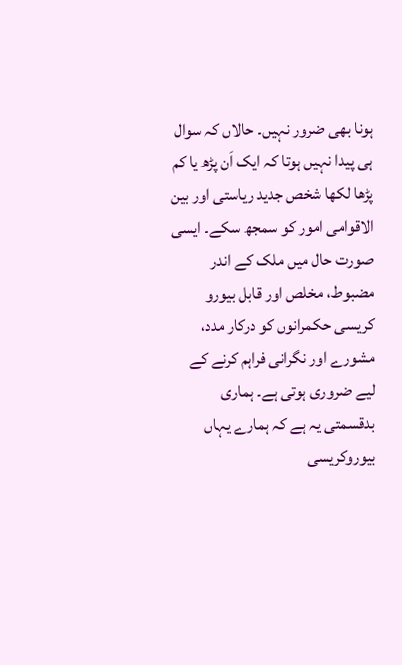ہونا بھی ضرور نہیں۔ حالاں کہ سوال ہی پیدا نہیں ہوتا کہ ایک اَن پڑھ یا کم پڑھا لکھا شخص جدید ریاستی اور بین الاقوامی امور کو سمجھ سکے۔ ایسی صورت حال میں ملک کے اندر مضبوط، مخلص اور قابل بیورو کریسی حکمرانوں کو درکار مدد، مشورے اور نگرانی فراہم کرنے کے لیے ضروری ہوتی ہے۔ ہماری بدقسمتی یہ ہے کہ ہمارے یہاں بیوروکریسی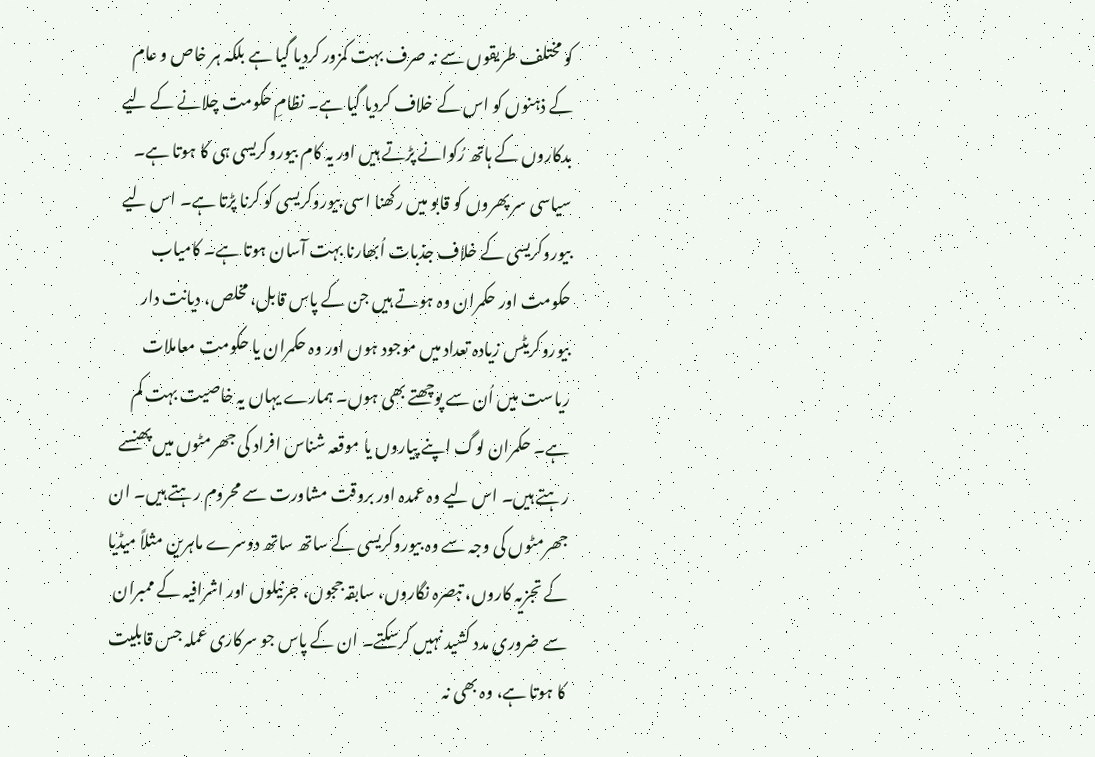کو مختلف طریقوں سے نہ صرف بہت کمزور کردیا گیا ہے بلکہ ہر خاص و عام کے ذہنوں کو اس کے خلاف کردیا گیا ہے۔ نظامِ حکومت چلانے کے لیے بدکاروں کے ہاتھ رُکوانے پڑتے ہیں اور یہ کام بیوروکریسی ہی کا ہوتا ہے۔ سیاسی سر پھروں کو قابو میں رکھنا اسی بیوروکریسی کو کرنا پڑتا ہے۔ اس لیے بیوروکریسی کے خلاف جذبات اُبھارنا بہت آسان ہوتا ہے۔ کامیاب حکومت اور حکمران وہ ہوتے ہیں جن کے پاس قابل، مخلص، دیانت دار بیوروکریٹس زیادہ تعداد میں موجود ہوں اور وہ حکمران یا حکومت معاملات ریاست میں اُن سے پوچھتے بھی ہوں۔ ہمارے یہاں یہ خاصیت بہت کم ہے۔ حکمران لوگ اپنے پیاروں یا موقعہ شناس افراد کی جھرمٹوں میں پھنسے رہتے ہیں۔ اس لیے وہ عمدہ اور بروقت مشاورت سے محروم رہتے ہیں۔ ان جھرمٹوں کی وجہ سے وہ بیوروکریسی کے ساتھ ساتھ دوسرے ماہرین مثلاً میڈیا کے تجزیہ کاروں، تبصرہ نگاروں، سابقہ ججوں، جرنیلوں اور اشرافیہ کے ممبران سے ضروری مدد کشید نہیں کرسکتے۔ ان کے پاس جو سرکاری عملہ جس قابلیت کا ہوتا ہے، وہ بھی نہ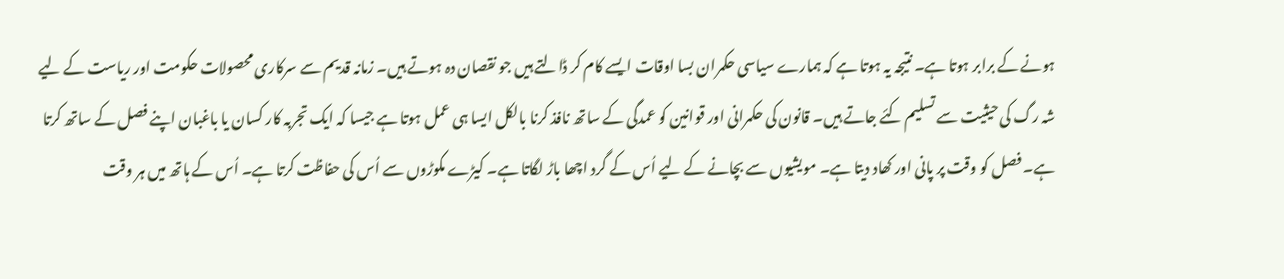ہونے کے برابر ہوتا ہے۔ نتیجہ یہ ہوتا ہے کہ ہمارے سیاسی حکمران بسا اوقات ایسے کام کر ڈالتے ہیں جو نقصان دہ ہوتے ہیں۔ زمانہ قدیم سے سرکاری محصولات حکومت اور ریاست کے لیے شہ رگ کی حیثیت سے تسلیم کئے جاتے ہیں۔ قانون کی حکمرانی اور قوانین کو عمدگی کے ساتھ نافذ کرنا بالکل ایسا ہی عمل ہوتا ہے جیسا کہ ایک تجربہ کار کسان یا باغبان اپنے فصل کے ساتھ کرتا ہے۔ فصل کو وقت پر پانی اور کھاد دیتا ہے۔ مویشیوں سے بچانے کے لیے اُس کے گرد اچھا باڑ لگاتا ہے۔ کیڑے مکوڑوں سے اُس کی حفاظت کرتا ہے۔ اُس کے ہاتھ میں ہر وقت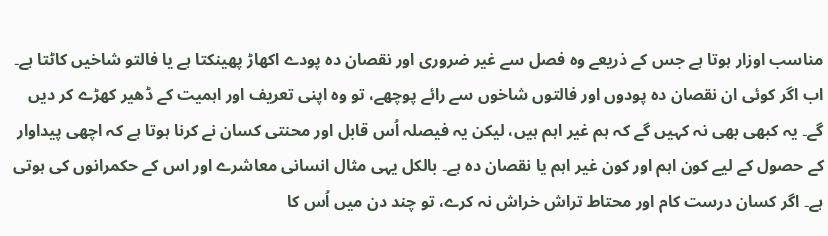مناسب اوزار ہوتا ہے جس کے ذریعے وہ فصل سے غیر ضروری اور نقصان دہ پودے اکھاڑ پھینکتا ہے یا فالتو شاخیں کاٹتا ہے۔ اب اگر کوئی ان نقصان دہ پودوں اور فالتوں شاخوں سے رائے پوچھے، تو وہ اپنی تعریف اور اہمیت کے ڈھیر کھڑے کر دیں گے۔ یہ کبھی بھی نہ کہیں گے کہ ہم غیر اہم ہیں، لیکن یہ فیصلہ اُس قابل اور محنتی کسان نے کرنا ہوتا ہے کہ اچھی پیداوار کے حصول کے لیے کون اہم اور کون غیر اہم یا نقصان دہ ہے۔ بالکل یہی مثال انسانی معاشرے اور اس کے حکمرانوں کی ہوتی ہے۔ اگر کسان درست کام اور محتاط تراش خراش نہ کرے، تو چند دن میں اُس کا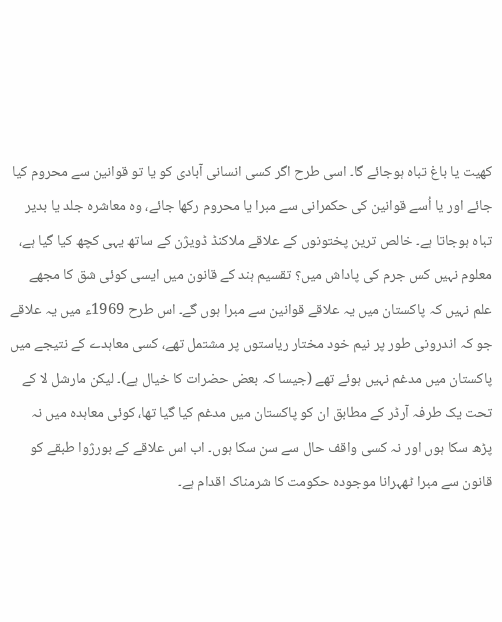کھیت یا باغ تباہ ہوجائے گا۔ اسی طرح اگر کسی انسانی آبادی کو یا تو قوانین سے محروم کیا جائے اور یا اُسے قوانین کی حکمرانی سے مبرا یا محروم رکھا جائے، وہ معاشرہ جلد یا بدیر تباہ ہوجاتا ہے۔ خالص ترین پختونوں کے علاقے ملاکنڈ ڈویژن کے ساتھ یہی کچھ کیا گیا ہے، معلوم نہیں کس جرم کی پاداش میں؟ تقسیم ہند کے قانون میں ایسی کوئی شق کا مجھے علم نہیں کہ پاکستان میں یہ علاقے قوانین سے مبرا ہوں گے۔ اس طرح 1969ء میں یہ علاقے جو کہ اندرونی طور پر نیم خود مختار ریاستوں پر مشتمل تھے، کسی معاہدے کے نتیجے میں پاکستان میں مدغم نہیں ہوئے تھے (جیسا کہ بعض حضرات کا خیال ہے)۔ لیکن مارشل لا کے تحت یک طرفہ آرڈر کے مطابق ان کو پاکستان میں مدغم کیا گیا تھا، کوئی معاہدہ میں نہ پڑھ سکا ہوں اور نہ کسی واقف حال سے سن سکا ہوں۔ اب اس علاقے کے بورژوا طبقے کو قانون سے مبرا ٹھہرانا موجودہ حکومت کا شرمناک اقدام ہے۔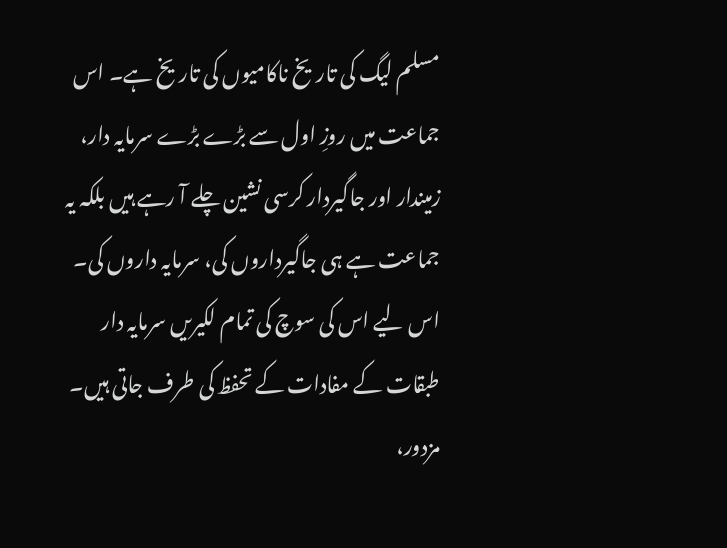مسلم لیگ کی تاریخ ناکامیوں کی تاریخ ہے۔ اس جماعت میں روزِ اول سے بڑے بڑے سرمایہ دار، زمیندار اور جاگیردار کرسی نشین چلے آ رہے ہیں بلکہ یہ جماعت ہے ہی جاگیرداروں کی، سرمایہ داروں کی۔ اس لیے اس کی سوچ کی تمام لکیریں سرمایہ دار طبقات کے مفادات کے تحفظ کی طرف جاتی ہیں۔ مزدور،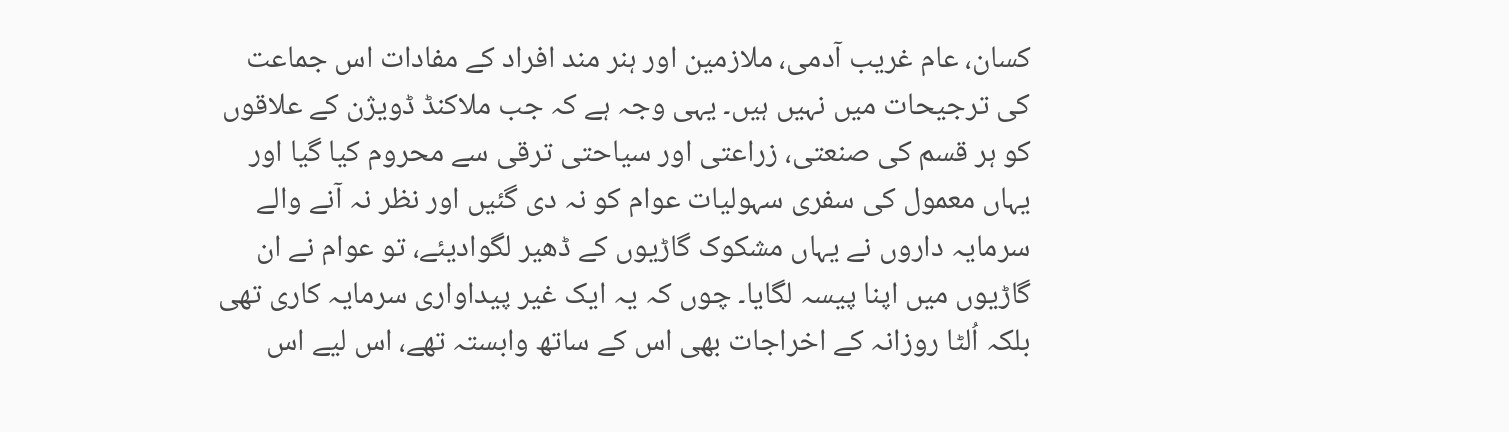کسان، عام غریب آدمی، ملازمین اور ہنر مند افراد کے مفادات اس جماعت کی ترجیحات میں نہیں ہیں۔ یہی وجہ ہے کہ جب ملاکنڈ ڈویژن کے علاقوں کو ہر قسم کی صنعتی، زراعتی اور سیاحتی ترقی سے محروم کیا گیا اور یہاں معمول کی سفری سہولیات عوام کو نہ دی گئیں اور نظر نہ آنے والے سرمایہ داروں نے یہاں مشکوک گاڑیوں کے ڈھیر لگوادیئے، تو عوام نے ان گاڑیوں میں اپنا پیسہ لگایا۔ چوں کہ یہ ایک غیر پیداواری سرمایہ کاری تھی بلکہ اُلٹا روزانہ کے اخراجات بھی اس کے ساتھ وابستہ تھے، اس لیے اس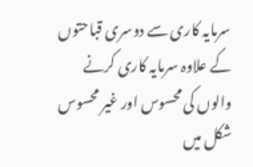سرمایہ کاری سے دوسری قباحتوں کے علاوہ سرمایہ کاری کرنے والوں کی محسوس اور غیر محسوس شکل میں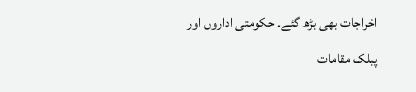اخراجات بھی بڑھ گئے۔ حکومتی اداروں اور پبلک مقامات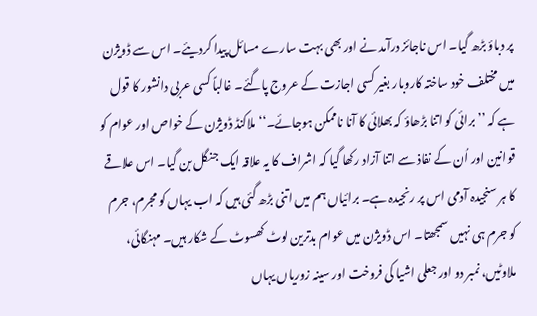پر دباؤ بڑھ گیا۔ اس ناجائز درآمد نے اور بھی بہت سارے مسائل پیدا کردیئے۔ اس سے ڈویژن میں مختلف خود ساختہ کاروبار بغیر کسی اجازت کے عروج پاگئے۔ غالباً کسی عربی دانشور کا قول ہے کہ ’’برائی کو اتنا بڑھاؤ کہ بھلائی کا آنا ناممکن ہوجائے۔‘‘ ملاکنڈ ڈویژن کے خواص اور عوام کو قوانین اور اُن کے نفاذ سے اتنا آزاد رکھا گیا کہ اشراف کا یہ علاقہ ایک جنگل بن گیا۔ اس علاقے کا ہر سنجیدہ آدمی اس پر رنجیدہ ہے۔ برائیاں ہم میں اتنی بڑھ گئی ہیں کہ اب یہاں کو مجرم، جرم کو جرم ہی نہیں سمجھتا۔ اس ڈویژن میں عوام بدترین لوٹ کھسوٹ کے شکار ہیں۔ مہنگائی، ملاوٹیں، نمبر دو اور جعلی اشیا کی فروخت اور سینہ زوریاں یہاں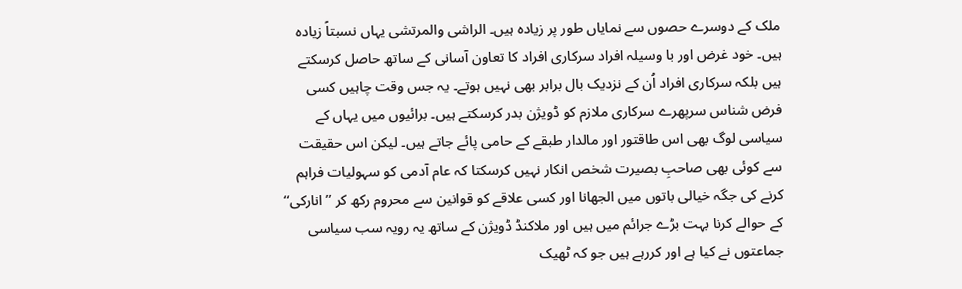ملک کے دوسرے حصوں سے نمایاں طور پر زیادہ ہیں۔ الراشی والمرتشی یہاں نسبتاً زیادہ ہیں۔ خود غرض اور با وسیلہ افراد سرکاری افراد کا تعاون آسانی کے ساتھ حاصل کرسکتے ہیں بلکہ سرکاری افراد اُن کے نزدیک بال برابر بھی نہیں ہوتے۔ یہ جس وقت چاہیں کسی فرض شناس سرپھرے سرکاری ملازم کو ڈویژن بدر کرسکتے ہیں۔ برائیوں میں یہاں کے سیاسی لوگ بھی اس طاقتور اور مالدار طبقے کے حامی پائے جاتے ہیں۔ لیکن اس حقیقت سے کوئی بھی صاحبِ بصیرت شخص انکار نہیں کرسکتا کہ عام آدمی کو سہولیات فراہم کرنے کی جگہ خیالی باتوں میں الجھانا اور کسی علاقے کو قوانین سے محروم رکھ کر ’’انارکی‘‘ کے حوالے کرنا بہت بڑے جرائم میں ہیں اور ملاکنڈ ڈویژن کے ساتھ یہ رویہ سب سیاسی جماعتوں نے کیا ہے اور کررہے ہیں جو کہ ٹھیک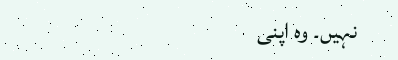نہیں۔ وہ اپنی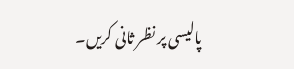پالیسی پر نظر ثانی کریں۔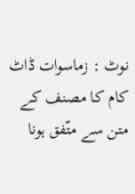نوٹ : زماسوات ڈاٹ کام کا مصنف کے متن سے متّفق ہونا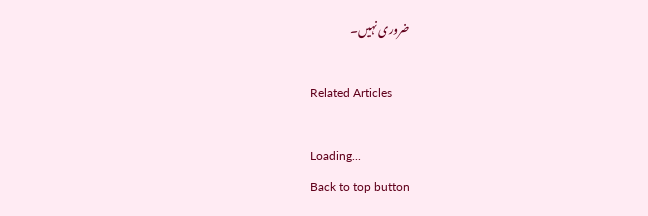ضروری نہیں۔

Related Articles

Loading...
Back to top button